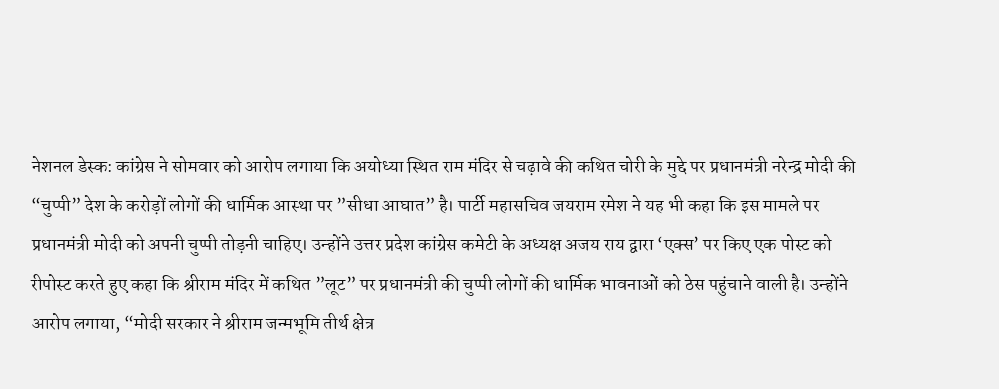नेशनल डेस्क: कांग्रेस ने सोमवार को आरोप लगाया कि अयोध्या स्थित राम मंदिर से चढ़ावे की कथित चोरी के मुद्दे पर प्रधानमंत्री नरेन्द्र मोदी की “चुप्पी” देश के करोड़ों लोगों की धार्मिक आस्था पर ”सीधा आघात” है। पार्टी महासचिव जयराम रमेश ने यह भी कहा कि इस मामले पर प्रधानमंत्री मोदी को अपनी चुप्पी तोड़नी चाहिए। उन्होंने उत्तर प्रदेश कांग्रेस कमेटी के अध्यक्ष अजय राय द्वारा ‘एक्स’ पर किए एक पोस्ट को रीपोस्ट करते हुए कहा कि श्रीराम मंदिर में कथित ”लूट” पर प्रधानमंत्री की चुप्पी लोगों की धार्मिक भावनाओं को ठेस पहुंचाने वाली है। उन्होंने आरोप लगाया, “मोदी सरकार ने श्रीराम जन्मभूमि तीर्थ क्षेत्र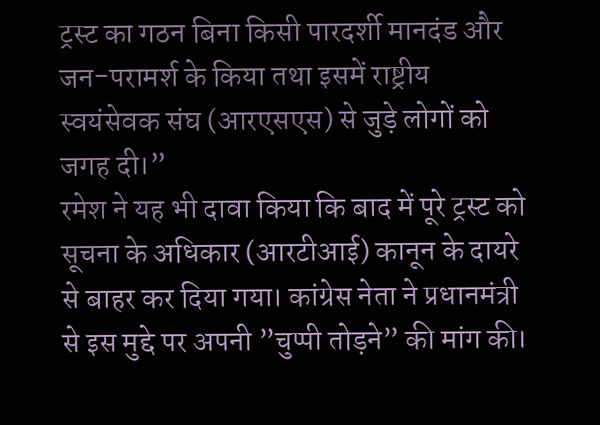ट्रस्ट का गठन बिना किसी पारदर्शी मानदंड और जन-परामर्श के किया तथा इसमें राष्ट्रीय स्वयंसेवक संघ (आरएसएस) से जुड़े लोगों को जगह दी।”
रमेश ने यह भी दावा किया कि बाद में पूरे ट्रस्ट को सूचना के अधिकार (आरटीआई) कानून के दायरे से बाहर कर दिया गया। कांग्रेस नेता ने प्रधानमंत्री से इस मुद्दे पर अपनी ”चुप्पी तोड़ने” की मांग की।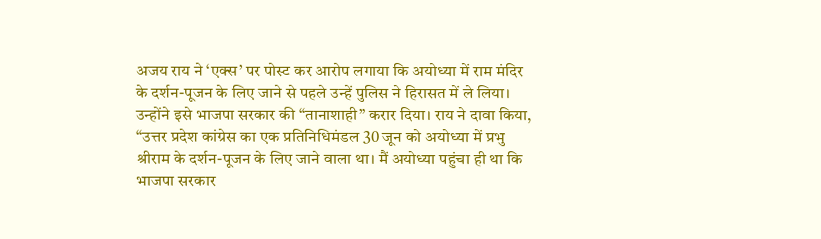अजय राय ने ‘एक्स’ पर पोस्ट कर आरोप लगाया कि अयोध्या में राम मंदिर के दर्शन-पूजन के लिए जाने से पहले उन्हें पुलिस ने हिरासत में ले लिया। उन्होंने इसे भाजपा सरकार की “तानाशाही” करार दिया। राय ने दावा किया, “उत्तर प्रदेश कांग्रेस का एक प्रतिनिधिमंडल 30 जून को अयोध्या में प्रभु श्रीराम के दर्शन-पूजन के लिए जाने वाला था। मैं अयोध्या पहुंचा ही था कि भाजपा सरकार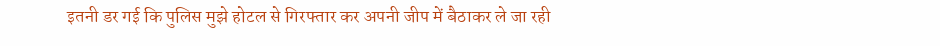इतनी डर गई कि पुलिस मुझे होटल से गिरफ्तार कर अपनी जीप में बैठाकर ले जा रही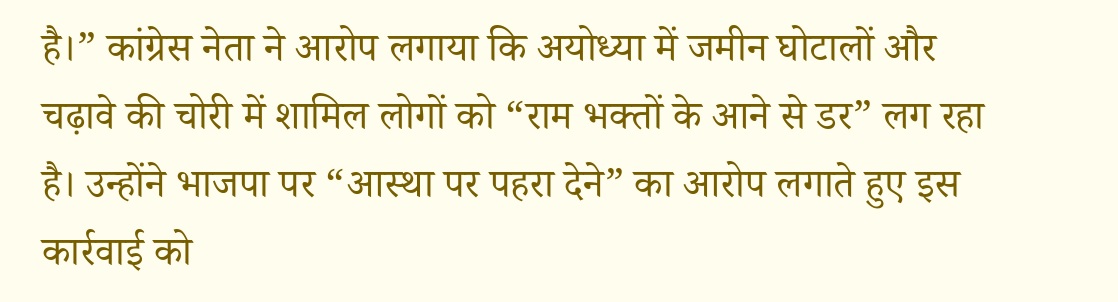है।” कांग्रेस नेता ने आरोप लगाया कि अयोध्या में जमीन घोटालों और चढ़ावे की चोरी में शामिल लोगों को “राम भक्तों के आने से डर” लग रहा है। उन्होंने भाजपा पर “आस्था पर पहरा देने” का आरोप लगाते हुए इस कार्रवाई को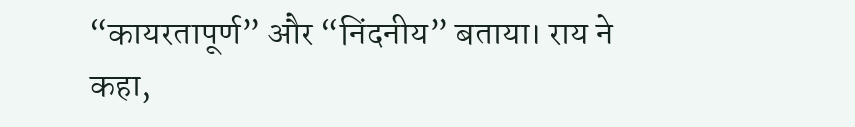“कायरतापूर्ण” और “निंदनीय” बताया। राय ने कहा,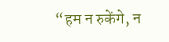“हम न रुकेंगे, न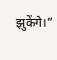झुकेंगे।”